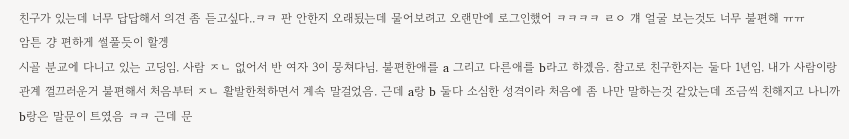친구가 있는데 너무 답답해서 의견 좀 듣고싶다..ㅋㅋ 판 안한지 오래됬는데 물어보려고 오랜만에 로그인했어 ㅋㅋㅋㅋ ㄹㅇ 걔 얼굴 보는것도 너무 불편해 ㅠㅠ
암튼 걍 편하게 썰풀듯이 할겡
시골 분교에 다니고 있는 고딩임. 사람 ㅈㄴ 없어서 반 여자 3이 뭉쳐다님. 불편한애를 a 그리고 다른애를 b라고 하겠음. 참고로 친구한지는 둘다 1년임. 내가 사람이랑 관계 껄끄러운거 불편해서 처음부터 ㅈㄴ 활발한척하면서 계속 말걸었음. 근데 a랑 b 둘다 소심한 성격이라 처음에 좀 나만 말하는것 같았는데 조금씩 친해지고 나니까 b랑은 말문이 트였음 ㅋㅋ 근데 문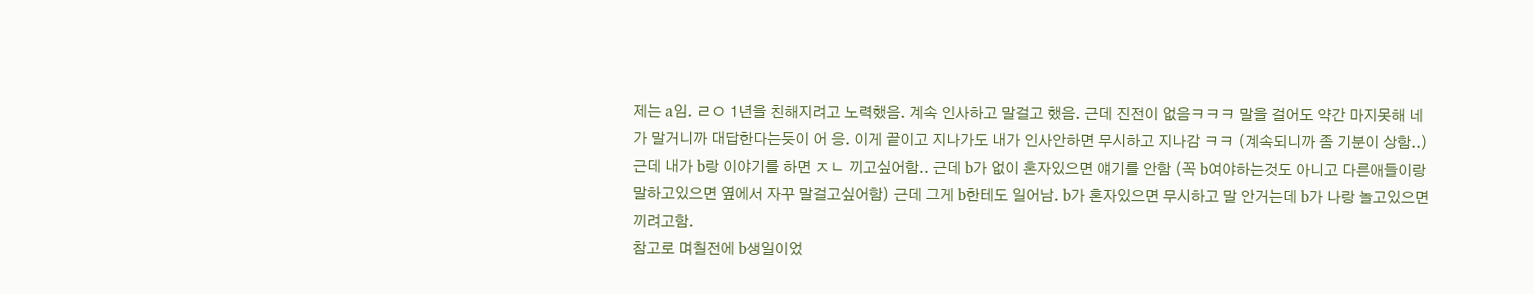제는 a임. ㄹㅇ 1년을 친해지려고 노력했음. 계속 인사하고 말걸고 했음. 근데 진전이 없음ㅋㅋㅋ 말을 걸어도 약간 마지못해 네가 말거니까 대답한다는듯이 어 응. 이게 끝이고 지나가도 내가 인사안하면 무시하고 지나감 ㅋㅋ (계속되니까 좀 기분이 상함..) 근데 내가 b랑 이야기를 하면 ㅈㄴ 끼고싶어함.. 근데 b가 없이 혼자있으면 얘기를 안함 (꼭 b여야하는것도 아니고 다른애들이랑 말하고있으면 옆에서 자꾸 말걸고싶어함) 근데 그게 b한테도 일어남. b가 혼자있으면 무시하고 말 안거는데 b가 나랑 놀고있으면 끼려고함.
참고로 며칠전에 b생일이었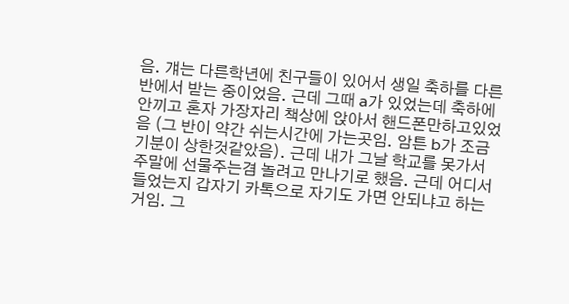음. 걔는 다른학년에 친구들이 있어서 생일 축하를 다른반에서 받는 중이었음. 근데 그때 a가 있었는데 축하에 안끼고 혼자 가장자리 책상에 앉아서 핸드폰만하고있었음 (그 반이 약간 쉬는시간에 가는곳임. 암튼 b가 조금 기분이 상한것같았음). 근데 내가 그날 학교를 못가서 주말에 선물주는겸 놀려고 만나기로 했음. 근데 어디서 들었는지 갑자기 카톡으로 자기도 가면 안되냐고 하는거임. 그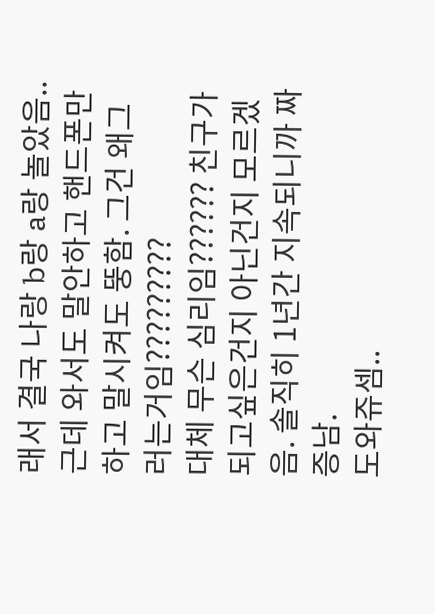래서 결국 나랑 b랑 a랑 놀았음.. 근데 와서도 말안하고 핸드폰만 하고 말시켜도 뚱함. 그건 왜그러는거임?????????
대체 무슨 심리임?????? 친구가 되고싶은건지 아닌건지 모르겠음. 솔직히 1년간 지속되니까 짜증남.
도와쥬셈..